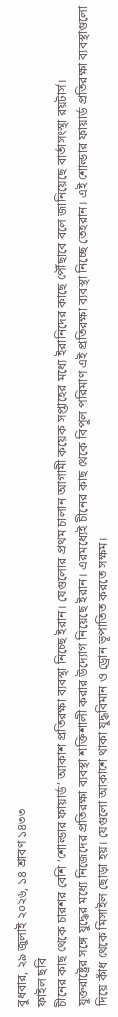বুধবার, ২৯ জুলাই ২০২৬, ১৪ শ্রাবণ ১৪৩৩
ফাইল ছবি
চীনের কাছ থেকে চারশর বেশি ‘শোল্ডার ফায়ার্ড’ আকাশ প্রতিরক্ষা ব্যবস্থা নিচ্ছে ইরান। যেগুলোর প্রথম চালান আগামী কয়েক সপ্তাহের মধ্যে ইরানিদের কাছে পৌঁছাবে বলে জানিয়েছে বার্তাসংস্থা রয়টার্স।
যুক্তরাষ্ট্রের সঙ্গে যুদ্ধের মধ্যে নিজেদের প্রতিরক্ষা ব্যবস্থা শক্তিশালী করার উদ্যোগ নিয়েছে ইরান। এরমধ্যেই চীনের কাছ থেকে বিপুল পরিমাণ এই প্রতিরক্ষা ব্যবস্থা নিচ্ছে তেহরান। এই শোল্ডার ফায়ার্ড প্রতিরক্ষা ব্যবস্থাগুলো দিয়ে কাঁধ থেকে মিসাইল ছোড়া হয়। যেগুলো আকাশে থাকা যুদ্ধবিমান ও ড্রোন ভূপাতিত করতে সক্ষম।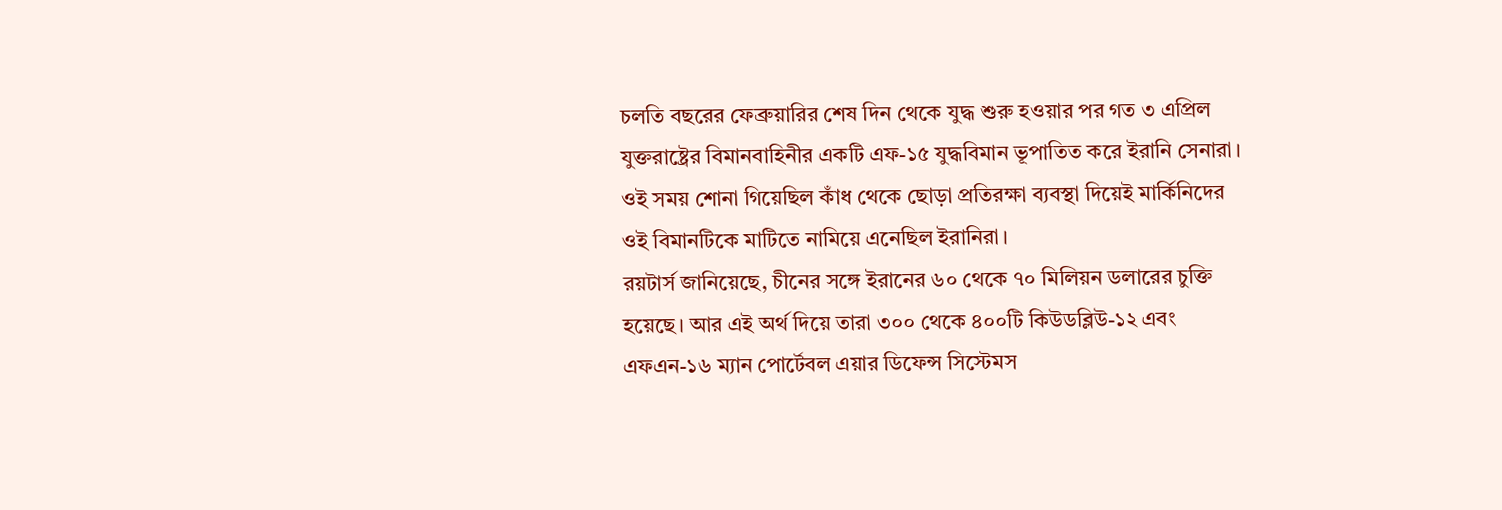চলতি বছরের ফেব্রুয়ারির শেষ দিন থেকে যুদ্ধ শুরু হওয়ার পর গত ৩ এপ্রিল যুক্তরাষ্ট্রের বিমানবাহিনীর একটি এফ-১৫ যুদ্ধবিমান ভূপাতিত করে ইরানি সেনারা। ওই সময় শোনা গিয়েছিল কাঁধ থেকে ছোড়া প্রতিরক্ষা ব্যবস্থা দিয়েই মার্কিনিদের ওই বিমানটিকে মাটিতে নামিয়ে এনেছিল ইরানিরা।
রয়টার্স জানিয়েছে, চীনের সঙ্গে ইরানের ৬০ থেকে ৭০ মিলিয়ন ডলারের চুক্তি হয়েছে। আর এই অর্থ দিয়ে তারা ৩০০ থেকে ৪০০টি কিউডব্লিউ-১২ এবং এফএন-১৬ ম্যান পোর্টেবল এয়ার ডিফেন্স সিস্টেমস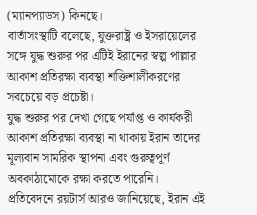(ম্যানপ্যাডস) কিনছে।
বার্তাসংস্থাটি বলেছে, যুক্তরাষ্ট্র ও ইসরায়েলের সঙ্গে যুদ্ধ শুরুর পর এটিই ইরানের স্বল্প পাল্লার আকাশ প্রতিরক্ষা ব্যবস্থা শক্তিশালীকরণের সবচেয়ে বড় প্রচেষ্টা।
যুদ্ধ শুরুর পর দেখা গেছে পর্যাপ্ত ও কার্যকরী আকাশ প্রতিরক্ষা ব্যবস্থা না থাকায় ইরান তাদের মূল্যবান সামরিক স্থাপনা এবং গুরুত্বপূর্ণ অবকাঠামোকে রক্ষা করতে পারেনি।
প্রতিবেদনে রয়টার্স আরও জানিয়েছে, ইরান এই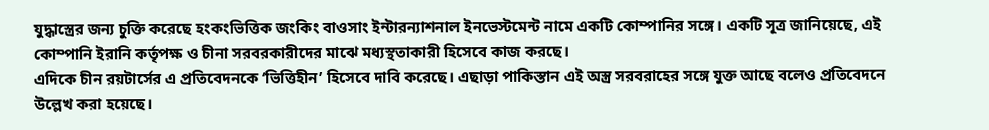যুদ্ধাস্ত্রের জন্য চুক্তি করেছে হংকংভিত্তিক জংকিং বাওসাং ইন্টারন্যাশনাল ইনভেস্টমেন্ট নামে একটি কোম্পানির সঙ্গে। একটি সূত্র জানিয়েছে, এই কোম্পানি ইরানি কর্তৃপক্ষ ও চীনা সরবরকারীদের মাঝে মধ্যস্থতাকারী হিসেবে কাজ করছে।
এদিকে চীন রয়টার্সের এ প্রতিবেদনকে ‘ভিত্তিহীন’ হিসেবে দাবি করেছে। এছাড়া পাকিস্তান এই অস্ত্র সরবরাহের সঙ্গে যুক্ত আছে বলেও প্রতিবেদনে উল্লেখ করা হয়েছে।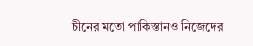চীনের মতো পাকিস্তানও নিজেদের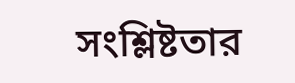সংশ্লিষ্টতার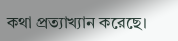কথা প্রত্যাখ্যান করেছে।